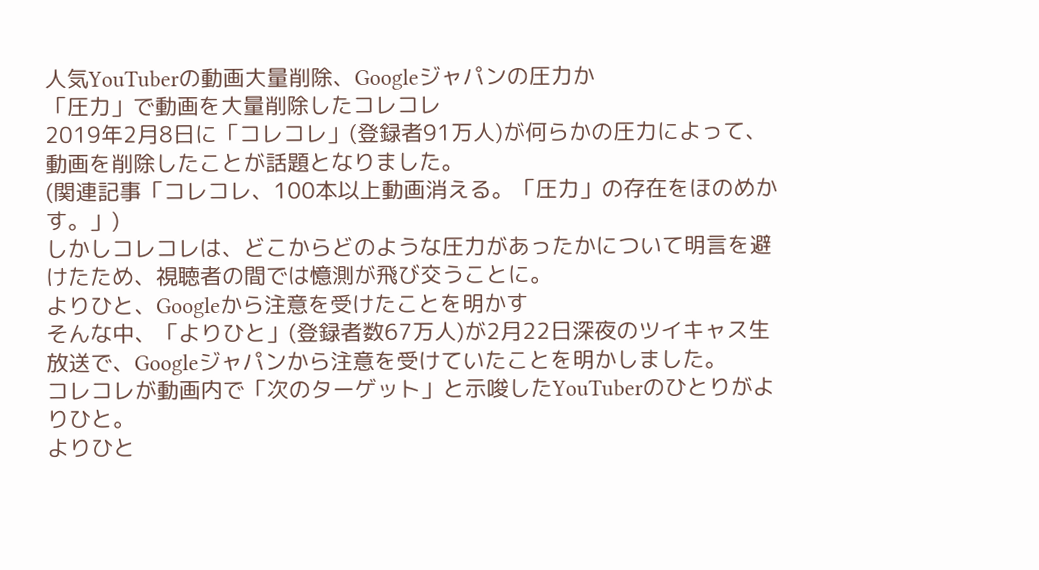人気YouTuberの動画大量削除、Googleジャパンの圧力か
「圧力」で動画を大量削除したコレコレ
2019年2月8日に「コレコレ」(登録者91万人)が何らかの圧力によって、動画を削除したことが話題となりました。
(関連記事「コレコレ、100本以上動画消える。「圧力」の存在をほのめかす。」)
しかしコレコレは、どこからどのような圧力があったかについて明言を避けたため、視聴者の間では憶測が飛び交うことに。
よりひと、Googleから注意を受けたことを明かす
そんな中、「よりひと」(登録者数67万人)が2月22日深夜のツイキャス生放送で、Googleジャパンから注意を受けていたことを明かしました。
コレコレが動画内で「次のターゲット」と示唆したYouTuberのひとりがよりひと。
よりひと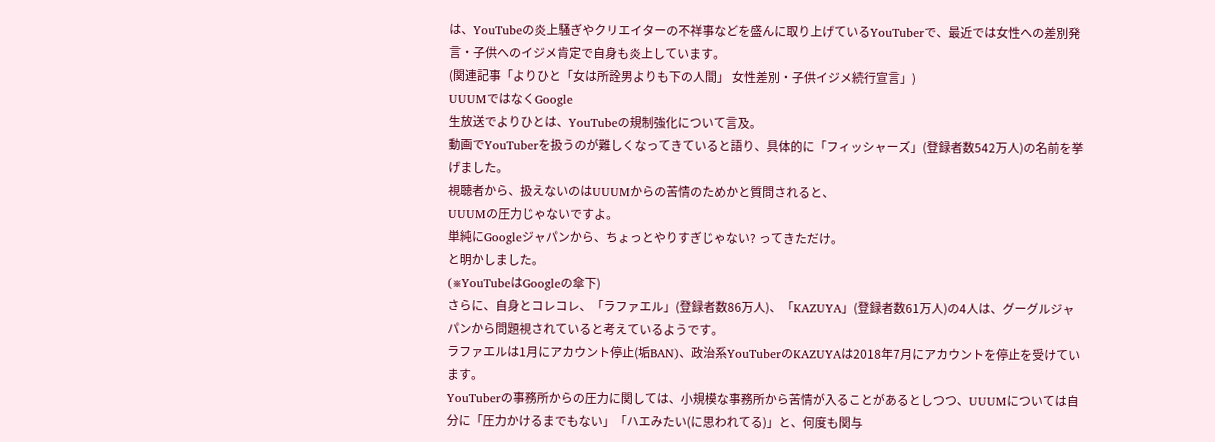は、YouTubeの炎上騒ぎやクリエイターの不祥事などを盛んに取り上げているYouTuberで、最近では女性への差別発言・子供へのイジメ肯定で自身も炎上しています。
(関連記事「よりひと「女は所詮男よりも下の人間」 女性差別・子供イジメ続行宣言」)
UUUMではなくGoogle
生放送でよりひとは、YouTubeの規制強化について言及。
動画でYouTuberを扱うのが難しくなってきていると語り、具体的に「フィッシャーズ」(登録者数542万人)の名前を挙げました。
視聴者から、扱えないのはUUUMからの苦情のためかと質問されると、
UUUMの圧力じゃないですよ。
単純にGoogleジャパンから、ちょっとやりすぎじゃない? ってきただけ。
と明かしました。
(※YouTubeはGoogleの傘下)
さらに、自身とコレコレ、「ラファエル」(登録者数86万人)、「KAZUYA」(登録者数61万人)の4人は、グーグルジャパンから問題視されていると考えているようです。
ラファエルは1月にアカウント停止(垢BAN)、政治系YouTuberのKAZUYAは2018年7月にアカウントを停止を受けています。
YouTuberの事務所からの圧力に関しては、小規模な事務所から苦情が入ることがあるとしつつ、UUUMについては自分に「圧力かけるまでもない」「ハエみたい(に思われてる)」と、何度も関与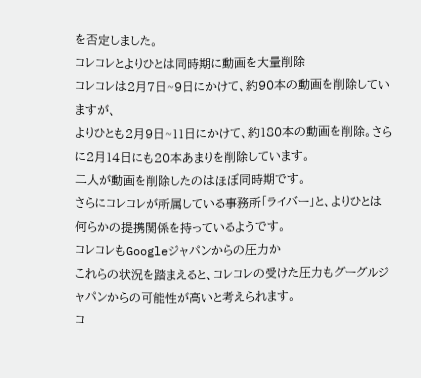を否定しました。
コレコレとよりひとは同時期に動画を大量削除
コレコレは2月7日~9日にかけて、約90本の動画を削除していますが、
よりひとも2月9日~11日にかけて、約180本の動画を削除。さらに2月14日にも20本あまりを削除しています。
二人が動画を削除したのはほぼ同時期です。
さらにコレコレが所属している事務所「ライバー」と、よりひとは何らかの提携関係を持っているようです。
コレコレもGoogleジャパンからの圧力か
これらの状況を踏まえると、コレコレの受けた圧力もグーグルジャパンからの可能性が高いと考えられます。
コ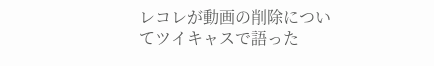レコレが動画の削除についてツイキャスで語った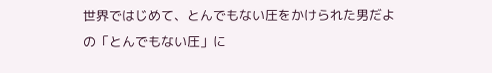世界ではじめて、とんでもない圧をかけられた男だよ
の「とんでもない圧」に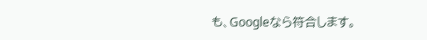も、Googleなら符合します。